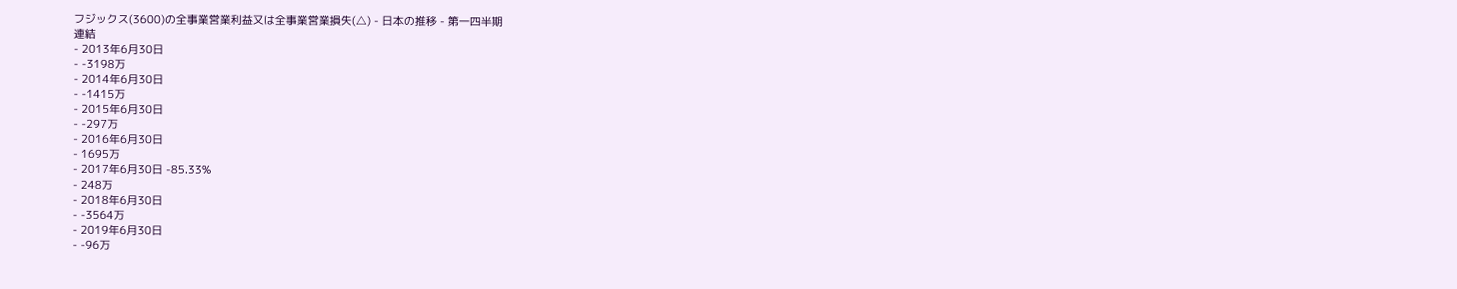フジックス(3600)の全事業営業利益又は全事業営業損失(△) - 日本の推移 - 第一四半期
連結
- 2013年6月30日
- -3198万
- 2014年6月30日
- -1415万
- 2015年6月30日
- -297万
- 2016年6月30日
- 1695万
- 2017年6月30日 -85.33%
- 248万
- 2018年6月30日
- -3564万
- 2019年6月30日
- -96万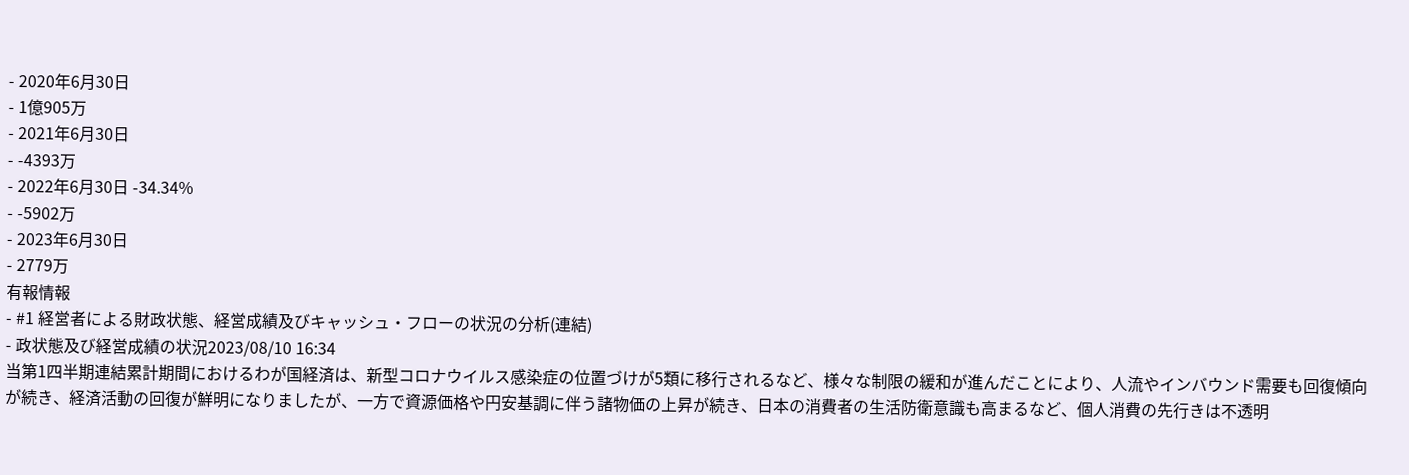- 2020年6月30日
- 1億905万
- 2021年6月30日
- -4393万
- 2022年6月30日 -34.34%
- -5902万
- 2023年6月30日
- 2779万
有報情報
- #1 経営者による財政状態、経営成績及びキャッシュ・フローの状況の分析(連結)
- 政状態及び経営成績の状況2023/08/10 16:34
当第1四半期連結累計期間におけるわが国経済は、新型コロナウイルス感染症の位置づけが5類に移行されるなど、様々な制限の緩和が進んだことにより、人流やインバウンド需要も回復傾向が続き、経済活動の回復が鮮明になりましたが、一方で資源価格や円安基調に伴う諸物価の上昇が続き、日本の消費者の生活防衛意識も高まるなど、個人消費の先行きは不透明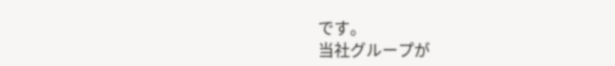です。
当社グループが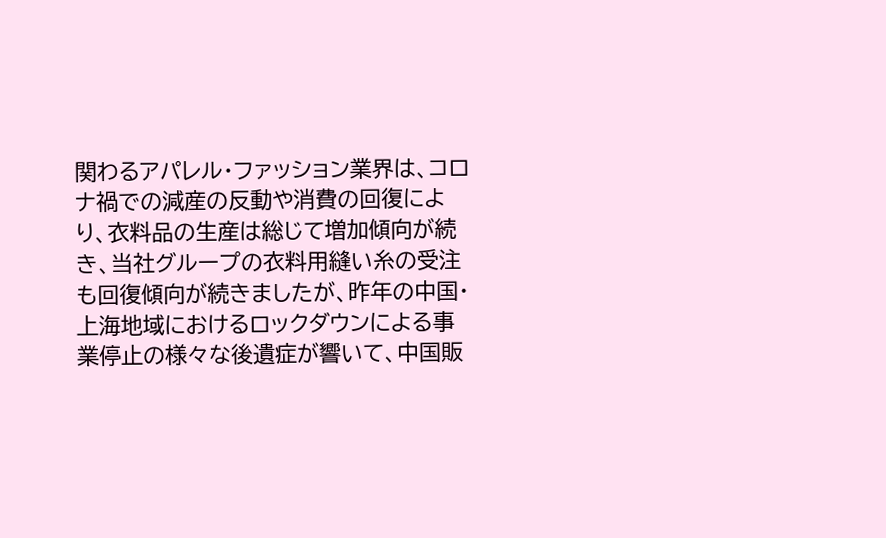関わるアパレル・ファッション業界は、コロナ禍での減産の反動や消費の回復により、衣料品の生産は総じて増加傾向が続き、当社グループの衣料用縫い糸の受注も回復傾向が続きましたが、昨年の中国・上海地域におけるロックダウンによる事業停止の様々な後遺症が響いて、中国販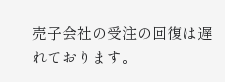売子会社の受注の回復は遅れております。